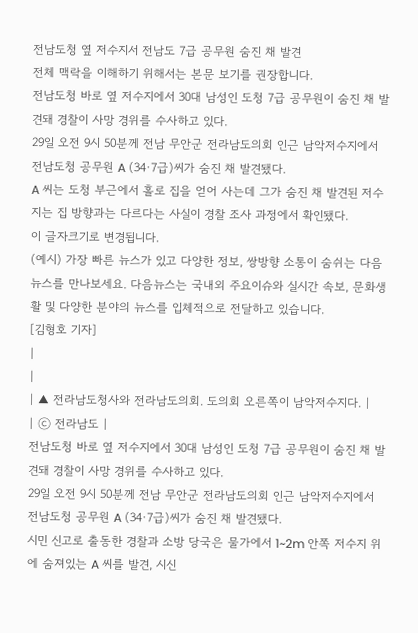전남도청 옆 저수지서 전남도 7급 공무원 숨진 채 발견
전체 맥락을 이해하기 위해서는 본문 보기를 권장합니다.
전남도청 바로 옆 저수지에서 30대 남성인 도청 7급 공무원이 숨진 채 발견돼 경찰이 사망 경위를 수사하고 있다.
29일 오전 9시 50분께 전남 무안군 전라남도의회 인근 남악저수지에서 전남도청 공무원 A (34·7급)씨가 숨진 채 발견됐다.
A 씨는 도청 부근에서 홀로 집을 얻어 사는데 그가 숨진 채 발견된 저수지는 집 방향과는 다르다는 사실이 경찰 조사 과정에서 확인됐다.
이 글자크기로 변경됩니다.
(예시) 가장 빠른 뉴스가 있고 다양한 정보, 쌍방향 소통이 숨쉬는 다음뉴스를 만나보세요. 다음뉴스는 국내외 주요이슈와 실시간 속보, 문화생활 및 다양한 분야의 뉴스를 입체적으로 전달하고 있습니다.
[김형호 기자]
|
|
| ▲ 전라남도청사와 전라남도의회. 도의회 오른쪽이 남악저수지다. |
| ⓒ 전라남도 |
전남도청 바로 옆 저수지에서 30대 남성인 도청 7급 공무원이 숨진 채 발견돼 경찰이 사망 경위를 수사하고 있다.
29일 오전 9시 50분께 전남 무안군 전라남도의회 인근 남악저수지에서 전남도청 공무원 A (34·7급)씨가 숨진 채 발견됐다.
시민 신고로 출동한 경찰과 소방 당국은 물가에서 1~2m 안쪽 저수지 위에 숨져있는 A 씨를 발견, 시신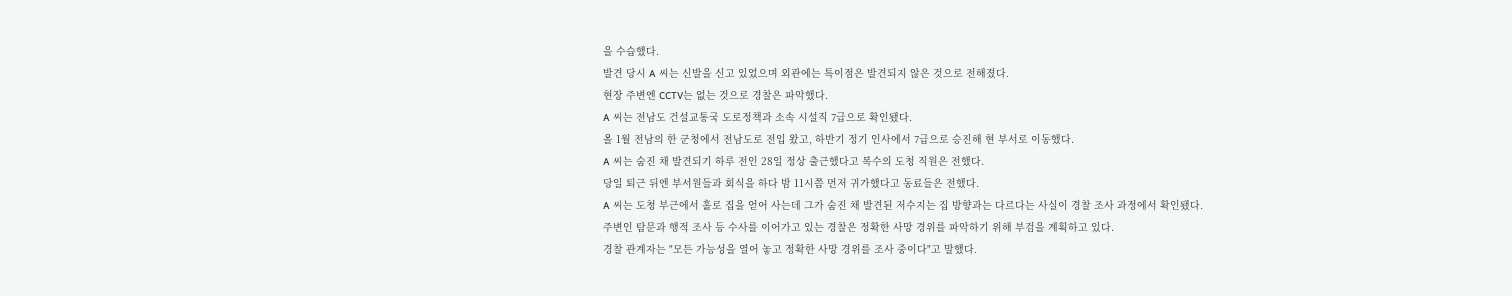을 수습했다.
발견 당시 A 씨는 신발을 신고 있었으며 외관에는 특이점은 발견되지 않은 것으로 전해졌다.
현장 주변엔 CCTV는 없는 것으로 경찰은 파악했다.
A 씨는 전남도 건설교통국 도로정책과 소속 시설직 7급으로 확인됐다.
올 1월 전남의 한 군청에서 전남도로 전입 왔고, 하반기 정기 인사에서 7급으로 승진해 현 부서로 이동했다.
A 씨는 숨진 채 발견되기 하루 전인 28일 정상 출근했다고 복수의 도청 직원은 전했다.
당일 퇴근 뒤엔 부서원들과 회식을 하다 밤 11시쯤 먼저 귀가했다고 동료들은 전했다.
A 씨는 도청 부근에서 홀로 집을 얻어 사는데 그가 숨진 채 발견된 저수지는 집 방향과는 다르다는 사실이 경찰 조사 과정에서 확인됐다.
주변인 탐문과 행적 조사 등 수사를 이어가고 있는 경찰은 정확한 사망 경위를 파악하기 위해 부검을 계획하고 있다.
경찰 관계자는 "모든 가능성을 열어 놓고 정확한 사망 경위를 조사 중이다"고 말했다.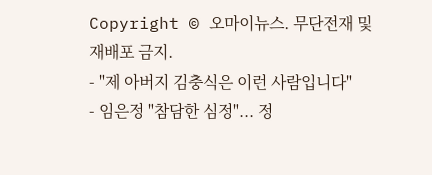Copyright © 오마이뉴스. 무단전재 및 재배포 금지.
- "제 아버지 김충식은 이런 사람입니다"
- 임은정 "참담한 심정"... 정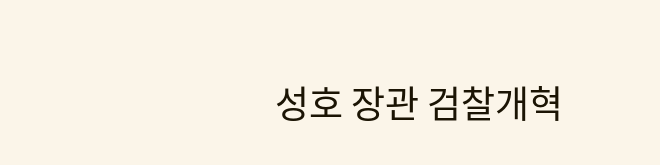성호 장관 검찰개혁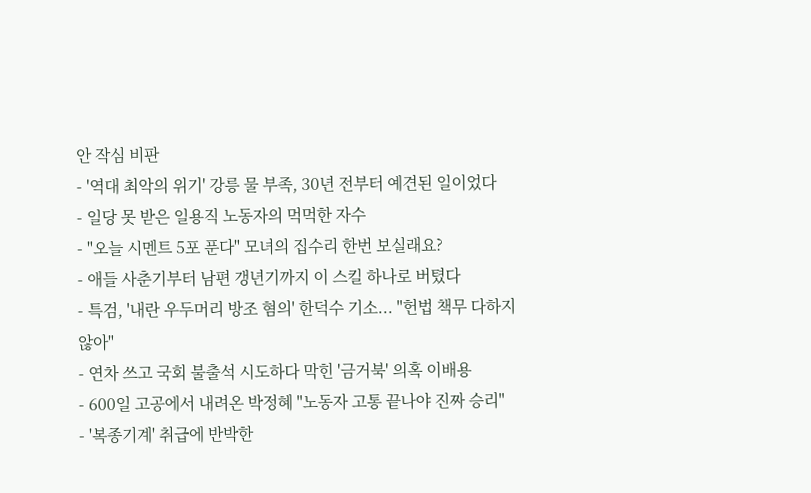안 작심 비판
- '역대 최악의 위기' 강릉 물 부족, 30년 전부터 예견된 일이었다
- 일당 못 받은 일용직 노동자의 먹먹한 자수
- "오늘 시멘트 5포 푼다" 모녀의 집수리 한번 보실래요?
- 애들 사춘기부터 남편 갱년기까지 이 스킬 하나로 버텼다
- 특검, '내란 우두머리 방조 혐의' 한덕수 기소... "헌법 책무 다하지 않아"
- 연차 쓰고 국회 불출석 시도하다 막힌 '금거북' 의혹 이배용
- 600일 고공에서 내려온 박정혜 "노동자 고통 끝나야 진짜 승리"
- '복종기계' 취급에 반박한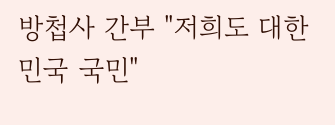방첩사 간부 "저희도 대한민국 국민"